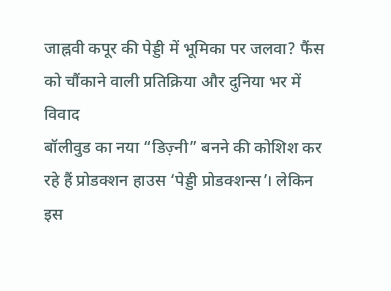जाह्नवी कपूर की पेड्डी में भूमिका पर जलवा? फैंस को चौंकाने वाली प्रतिक्रिया और दुनिया भर में विवाद
बॉलीवुड का नया “डिज़्नी” बनने की कोशिश कर रहे हैं प्रोडक्शन हाउस ‘पेड्डी प्रोडक्शन्स’। लेकिन इस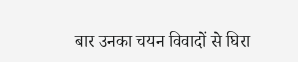बार उनका चयन विवादों से घिरा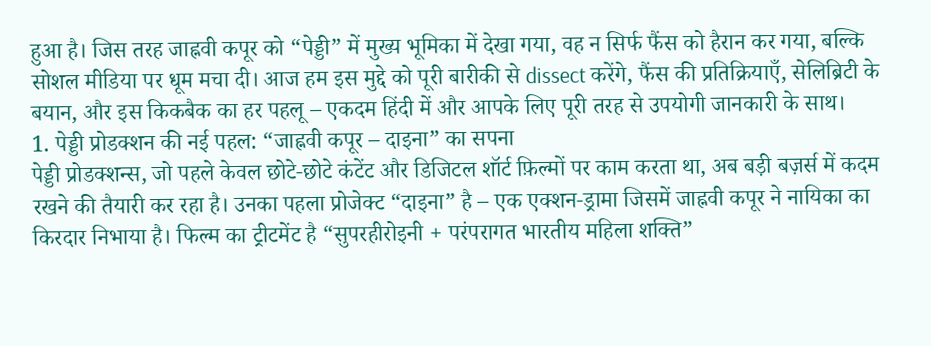हुआ है। जिस तरह जाह्नवी कपूर को “पेड्डी” में मुख्य भूमिका में देखा गया, वह न सिर्फ फैंस को हैरान कर गया, बल्कि सोशल मीडिया पर धूम मचा दी। आज हम इस मुद्दे को पूरी बारीकी से dissect करेंगे, फैंस की प्रतिक्रियाएँ, सेलिब्रिटी के बयान, और इस किकबैक का हर पहलू – एकदम हिंदी में और आपके लिए पूरी तरह से उपयोगी जानकारी के साथ।
1. पेड्डी प्रोडक्शन की नई पहल: “जाह्नवी कपूर – दाइना” का सपना
पेड्डी प्रोडक्शन्स, जो पहले केवल छोटे‑छोटे कंटेंट और डिजिटल शॉर्ट फ़िल्मों पर काम करता था, अब बड़ी बज़र्स में कदम रखने की तैयारी कर रहा है। उनका पहला प्रोजेक्ट “दाइना” है – एक एक्शन‑ड्रामा जिसमें जाह्नवी कपूर ने नायिका का किरदार निभाया है। फिल्म का ट्रीटमेंट है “सुपरहीरोइनी + परंपरागत भारतीय महिला शक्ति”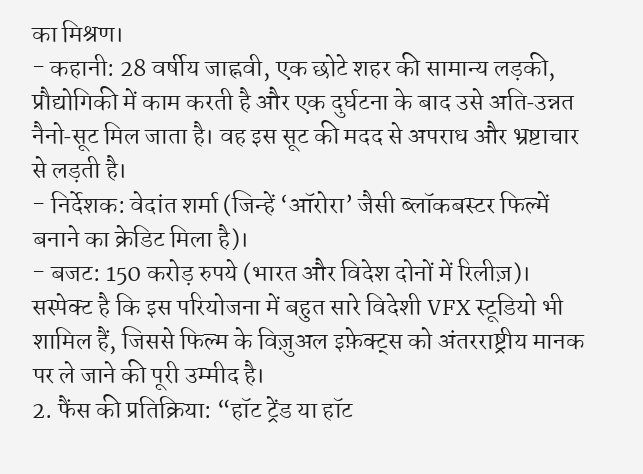का मिश्रण।
- कहानी: 28 वर्षीय जाह्नवी, एक छोटे शहर की सामान्य लड़की, प्रौद्योगिकी में काम करती है और एक दुर्घटना के बाद उसे अति‑उन्नत नैनो‑सूट मिल जाता है। वह इस सूट की मदद से अपराध और भ्रष्टाचार से लड़ती है।
- निर्देशक: वेदांत शर्मा (जिन्हें ‘ऑरोरा’ जैसी ब्लॉकबस्टर फिल्में बनाने का क्रेडिट मिला है)।
- बजट: 150 करोड़ रुपये (भारत और विदेश दोनों में रिलीज़)।
सस्पेक्ट है कि इस परियोजना में बहुत सारे विदेशी VFX स्टूडियो भी शामिल हैं, जिससे फिल्म के विज़ुअल इफ़ेक्ट्स को अंतरराष्ट्रीय मानक पर ले जाने की पूरी उम्मीद है।
2. फैंस की प्रतिक्रिया: “हॉट ट्रेंड या हॉट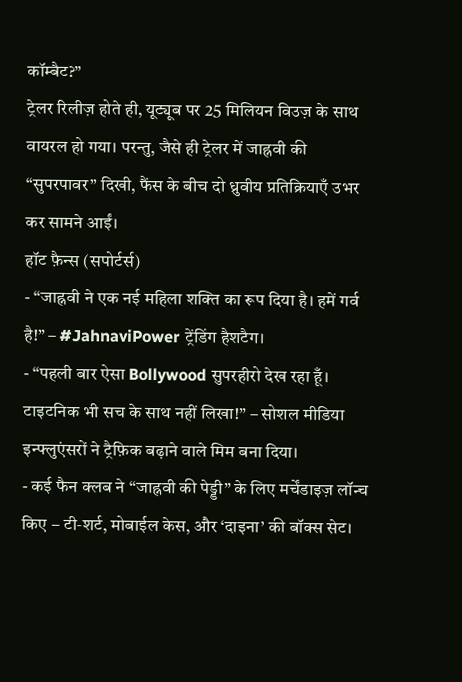कॉम्बैट?”
ट्रेलर रिलीज़ होते ही, यूट्यूब पर 25 मिलियन विउज़ के साथ वायरल हो गया। परन्तु, जैसे ही ट्रेलर में जाह्नवी की “सुपरपावर” दिखी, फैंस के बीच दो ध्रुवीय प्रतिक्रियाएँ उभर कर सामने आईं।
हॉट फ़ैन्स (सपोर्टर्स)
- “जाह्नवी ने एक नई महिला शक्ति का रूप दिया है। हमें गर्व है!” – #JahnaviPower ट्रेंडिंग हैशटैग।
- “पहली बार ऐसा Bollywood सुपरहीरो देख रहा हूँ। टाइटनिक भी सच के साथ नहीं लिखा!” – सोशल मीडिया इन्फ्लुएंसरों ने ट्रैफ़िक बढ़ाने वाले मिम बना दिया।
- कई फैन क्लब ने “जाह्नवी की पेड्डी” के लिए मर्चेंडाइज़ लॉन्च किए – टी‑शर्ट, मोबाईल केस, और ‘दाइना’ की बॉक्स सेट।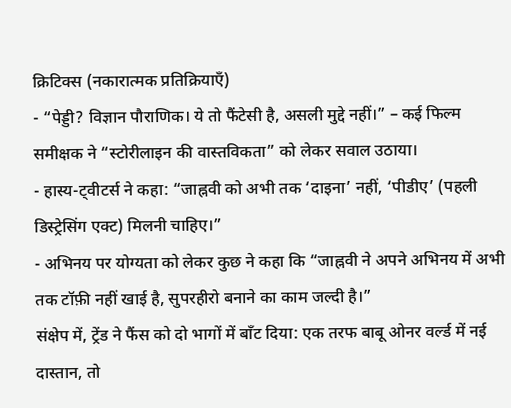क्रिटिक्स (नकारात्मक प्रतिक्रियाएँ)
- “पेड्डी? विज्ञान पौराणिक। ये तो फैंटेसी है, असली मुद्दे नहीं।” – कई फिल्म समीक्षक ने “स्टोरीलाइन की वास्तविकता” को लेकर सवाल उठाया।
- हास्य-ट्वीटर्स ने कहा: “जाह्नवी को अभी तक ‘दाइना’ नहीं, ‘पीडीए’ (पहली डिस्ट्रेसिंग एक्ट) मिलनी चाहिए।”
- अभिनय पर योग्यता को लेकर कुछ ने कहा कि “जाह्नवी ने अपने अभिनय में अभी तक टॉफ़ी नहीं खाई है, सुपरहीरो बनाने का काम जल्दी है।”
संक्षेप में, ट्रेंड ने फैंस को दो भागों में बाँट दिया: एक तरफ बाबू ओनर वर्ल्ड में नई दास्तान, तो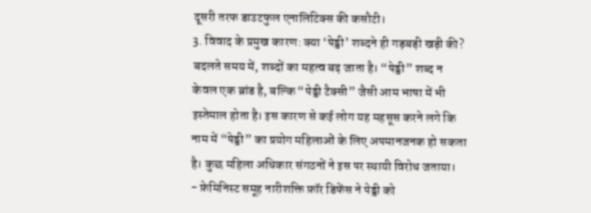दूसरी तरफ डाउटफुल एनालिटिक्स की कसौटी।
3. विवाद के प्रमुख कारण: क्या ‘पेड्डी’ शब्दने ही गड़बड़ी खड़ी की?
बदलते समय में, शब्दों का महत्व बढ़ जाता है। “पेड्डी” शब्द न केवल एक ब्रांड है, बल्कि “पेड्डी टैक्सी” जैसी आम भाषा में भी इस्तेमाल होता है। इस कारण से कई लोग यह महसूस करने लगे कि नाम में “पेड्डी” का प्रयोग महिलाओं के लिए अपमानजनक हो सकता है। कुछ महिला अधिकार संगठनों ने इस पर स्थायी विरोध जताया।
- फ़ेमिनिस्ट समूह नारीशक्ति फ़ॉर डिफेंस ने पेड्डी को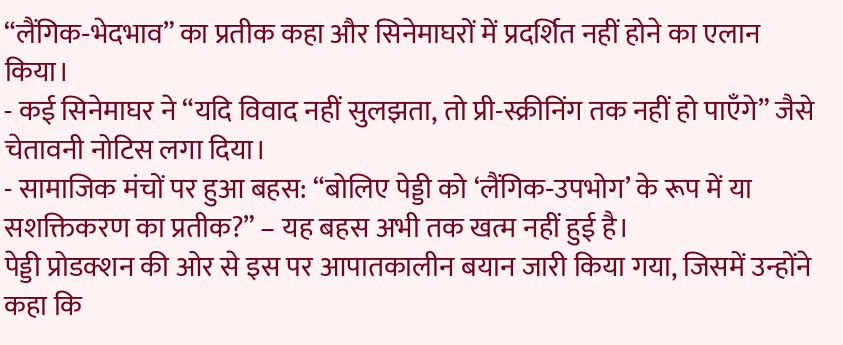“लैंगिक‑भेदभाव” का प्रतीक कहा और सिनेमाघरों में प्रदर्शित नहीं होने का एलान किया।
- कई सिनेमाघर ने “यदि विवाद नहीं सुलझता, तो प्री-स्क्रीनिंग तक नहीं हो पाएँगे” जैसे चेतावनी नोटिस लगा दिया।
- सामाजिक मंचों पर हुआ बहस: “बोलिए पेड्डी को ‘लैंगिक‑उपभोग’ के रूप में या सशक्तिकरण का प्रतीक?” – यह बहस अभी तक खत्म नहीं हुई है।
पेड्डी प्रोडक्शन की ओर से इस पर आपातकालीन बयान जारी किया गया, जिसमें उन्होंने कहा कि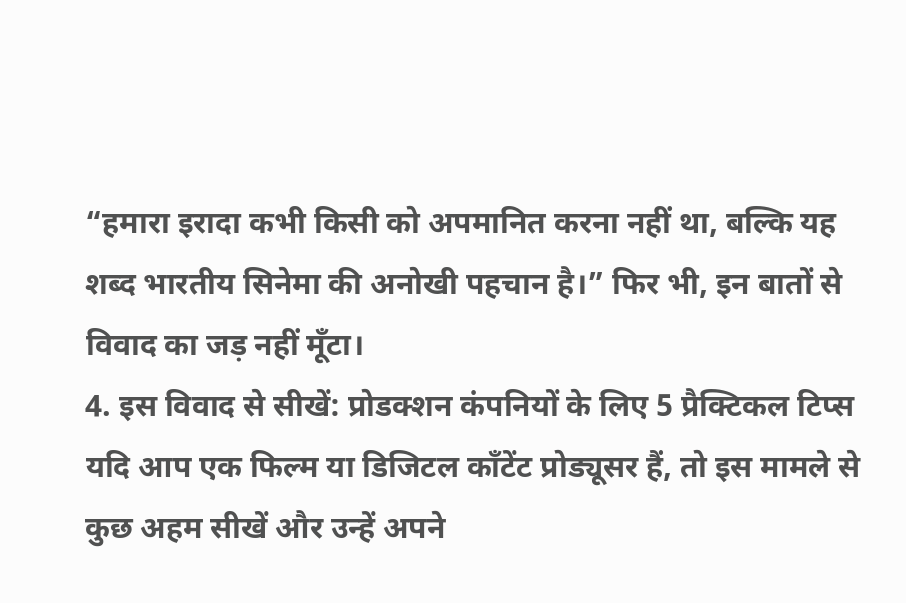“हमारा इरादा कभी किसी को अपमानित करना नहीं था, बल्कि यह शब्द भारतीय सिनेमा की अनोखी पहचान है।” फिर भी, इन बातों से विवाद का जड़ नहीं मूँटा।
4. इस विवाद से सीखें: प्रोडक्शन कंपनियों के लिए 5 प्रैक्टिकल टिप्स
यदि आप एक फिल्म या डिजिटल कॉंटेंट प्रोड्यूसर हैं, तो इस मामले से कुछ अहम सीखें और उन्हें अपने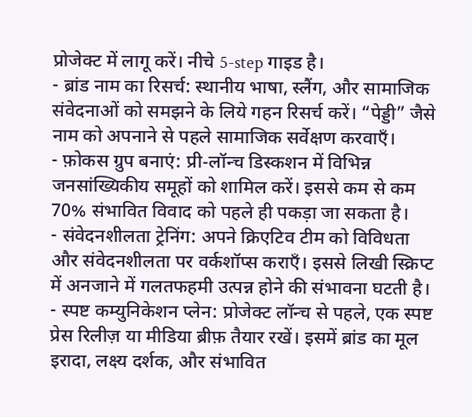प्रोजेक्ट में लागू करें। नीचे 5‑step गाइड है।
- ब्रांड नाम का रिसर्च: स्थानीय भाषा, स्लैंग, और सामाजिक संवेदनाओं को समझने के लिये गहन रिसर्च करें। “पेड्डी” जैसे नाम को अपनाने से पहले सामाजिक सर्वेक्षण करवाएँ।
- फ़ोकस ग्रुप बनाएं: प्री‑लॉन्च डिस्कशन में विभिन्न जनसांख्यिकीय समूहों को शामिल करें। इससे कम से कम 70% संभावित विवाद को पहले ही पकड़ा जा सकता है।
- संवेदनशीलता ट्रेनिंग: अपने क्रिएटिव टीम को विविधता और संवेदनशीलता पर वर्कशॉप्स कराएँ। इससे लिखी स्क्रिप्ट में अनजाने में गलतफहमी उत्पन्न होने की संभावना घटती है।
- स्पष्ट कम्युनिकेशन प्लेन: प्रोजेक्ट लॉन्च से पहले, एक स्पष्ट प्रेस रिलीज़ या मीडिया ब्रीफ़ तैयार रखें। इसमें ब्रांड का मूल इरादा, लक्ष्य दर्शक, और संभावित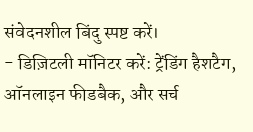संवेदनशील बिंदु स्पष्ट करें।
- डिज़िटली मॉनिटर करें: ट्रेंडिंग हैशटैग, ऑनलाइन फीडबैक, और सर्च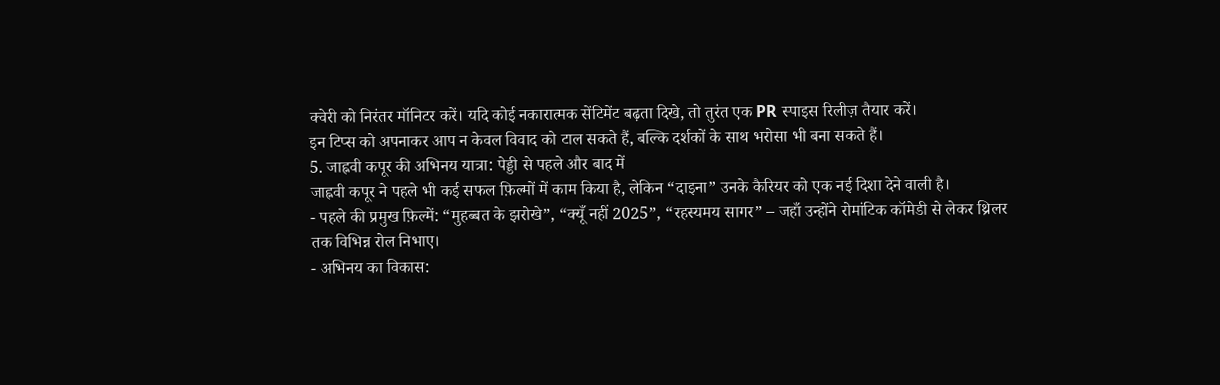क्वेरी को निरंतर मॉनिटर करें। यदि कोई नकारात्मक सेंटिमेंट बढ़ता दिखे, तो तुरंत एक PR स्पाइस रिलीज़ तैयार करें।
इन टिप्स को अपनाकर आप न केवल विवाद को टाल सकते हैं, बल्कि दर्शकों के साथ भरोसा भी बना सकते हैं।
5. जाह्नवी कपूर की अभिनय यात्रा: पेड्डी से पहले और बाद में
जाह्नवी कपूर ने पहले भी कई सफल फ़िल्मों में काम किया है, लेकिन “दाइना” उनके कैरियर को एक नई दिशा देने वाली है।
- पहले की प्रमुख फ़िल्में: “मुहब्बत के झरोखे”, “क्यूँ नहीं 2025”, “रहस्यमय सागर” – जहाँ उन्होंने रोमांटिक कॉमेडी से लेकर थ्रिलर तक विभिन्न रोल निभाए।
- अभिनय का विकास: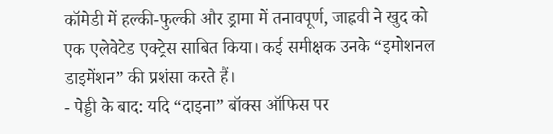कॉमेडी में हल्की-फुल्की और ड्रामा में तनावपूर्ण, जाह्नवी ने खुद को एक एलेवेटेड एक्ट्रेस साबित किया। कई समीक्षक उनके “इमोशनल डाइमेंशन” की प्रशंसा करते हैं।
- पेड्डी के बाद: यदि “दाइना” बॉक्स ऑफिस पर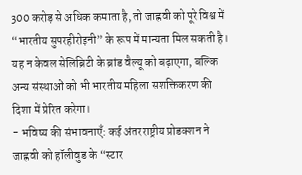300 करोड़ से अधिक कमाता है, तो जाह्नवी को पूरे विश्व में “भारतीय सुपरहीरोइनी” के रूप में मान्यता मिल सकती है। यह न केवल सेलिब्रिटी के ब्रांड वैल्यू को बढ़ाएगा, बल्कि अन्य संस्थाओं को भी भारतीय महिला सशक्तिकरण की दिशा में प्रेरित करेगा।
- भविष्य की संभावनाएँ: कई अंतरराष्ट्रीय प्रोडक्शन ने जाह्नवी को हॉलीवुड के “स्टार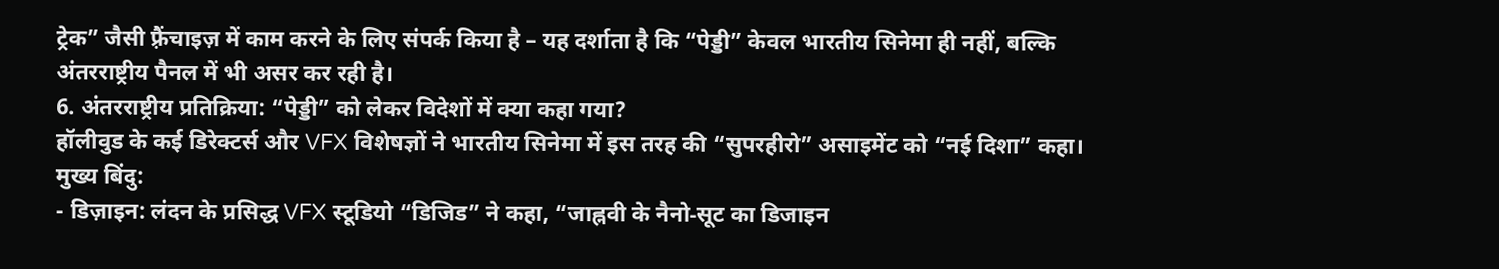ट्रेक” जैसी फ़्रैंचाइज़ में काम करने के लिए संपर्क किया है – यह दर्शाता है कि “पेड्डी” केवल भारतीय सिनेमा ही नहीं, बल्कि अंतरराष्ट्रीय पैनल में भी असर कर रही है।
6. अंतरराष्ट्रीय प्रतिक्रिया: “पेड्डी” को लेकर विदेशों में क्या कहा गया?
हॉलीवुड के कई डिरेक्टर्स और VFX विशेषज्ञों ने भारतीय सिनेमा में इस तरह की “सुपरहीरो” असाइमेंट को “नई दिशा” कहा। मुख्य बिंदु:
- डिज़ाइन: लंदन के प्रसिद्ध VFX स्टूडियो “डिजिड” ने कहा, “जाह्नवी के नैनो‑सूट का डिजाइन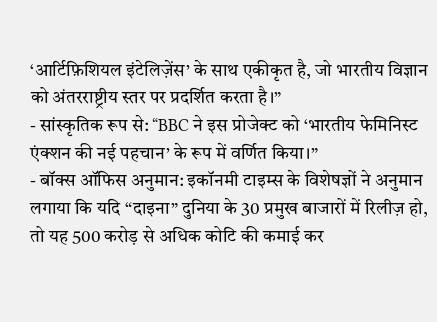‘आर्टिफ़िशियल इंटेलिज़ेंस’ के साथ एकीकृत है, जो भारतीय विज्ञान को अंतरराष्ट्रीय स्तर पर प्रदर्शित करता है।”
- सांस्कृतिक रूप से: “BBC ने इस प्रोजेक्ट को ‘भारतीय फेमिनिस्ट एंक्शन की नई पहचान’ के रूप में वर्णित किया।”
- बॉक्स ऑफिस अनुमान: इकॉनमी टाइम्स के विशेषज्ञों ने अनुमान लगाया कि यदि “दाइना” दुनिया के 30 प्रमुख बाजारों में रिलीज़ हो, तो यह 500 करोड़ से अधिक कोटि की कमाई कर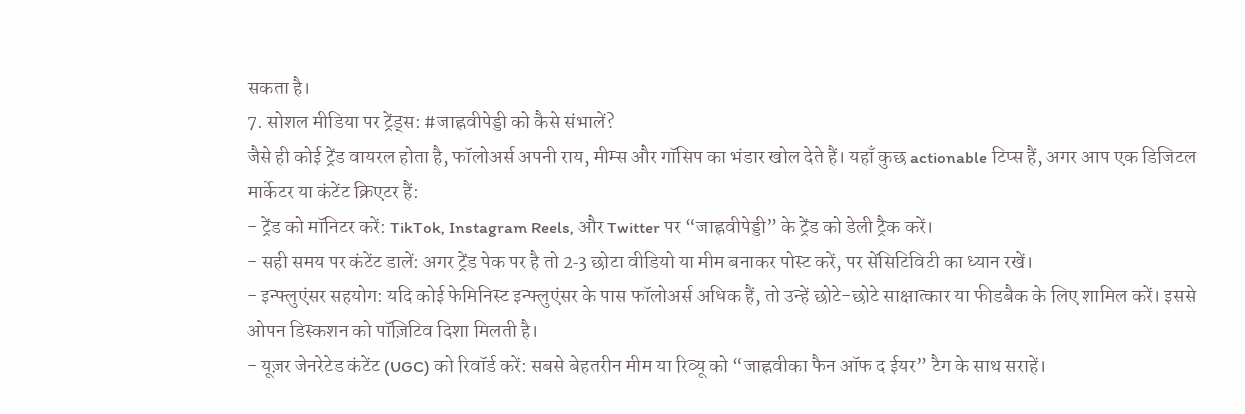सकता है।
7. सोशल मीडिया पर ट्रेंड्स: #जाह्नवीपेड्डी को कैसे संभालें?
जैसे ही कोई ट्रेंड वायरल होता है, फॉलोअर्स अपनी राय, मीम्स और गॉसिप का भंडार खोल देते हैं। यहाँ कुछ actionable टिप्स हैं, अगर आप एक डिजिटल मार्केटर या कंटेंट क्रिएटर हैं:
- ट्रेंड को मॉनिटर करें: TikTok, Instagram Reels, और Twitter पर “जाह्नवीपेड्डी” के ट्रेंड को डेली ट्रैक करें।
- सही समय पर कंटेंट डालें: अगर ट्रेंड पेक पर है तो 2‑3 छोटा वीडियो या मीम बनाकर पोस्ट करें, पर सेंसिटिविटी का ध्यान रखें।
- इन्फ्लुएंसर सहयोग: यदि कोई फेमिनिस्ट इन्फ्लुएंसर के पास फॉलोअर्स अधिक हैं, तो उन्हें छोटे-छोटे साक्षात्कार या फीडबैक के लिए शामिल करें। इससे ओपन डिस्कशन को पॉज़िटिव दिशा मिलती है।
- यूज़र जेनरेटेड कंटेंट (UGC) को रिवॉर्ड करें: सबसे बेहतरीन मीम या रिव्यू को “जाह्नवीका फैन ऑफ द ईयर” टैग के साथ सराहें।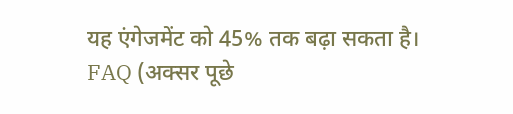यह एंगेजमेंट को 45% तक बढ़ा सकता है।
FAQ (अक्सर पूछे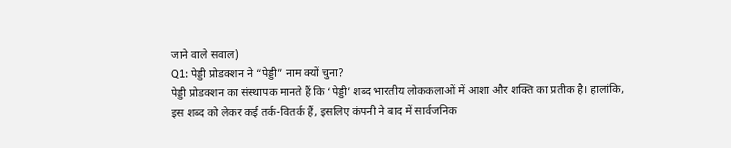जाने वाले सवाल)
Q1: पेड्डी प्रोडक्शन ने “पेड्डी” नाम क्यों चुना?
पेड्डी प्रोडक्शन का संस्थापक मानते हैं कि ‘पेड्डी’ शब्द भारतीय लोककलाओं में आशा और शक्ति का प्रतीक है। हालांकि, इस शब्द को लेकर कई तर्क-वितर्क हैं, इसलिए कंपनी ने बाद में सार्वजनिक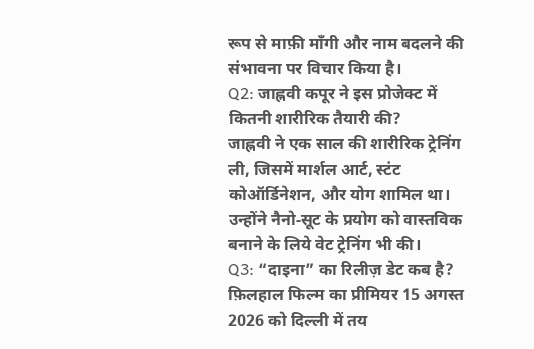रूप से माफ़ी माँगी और नाम बदलने की संभावना पर विचार किया है।
Q2: जाह्नवी कपूर ने इस प्रोजेक्ट में कितनी शारीरिक तैयारी की?
जाह्नवी ने एक साल की शारीरिक ट्रेनिंग ली, जिसमें मार्शल आर्ट, स्टंट कोऑर्डिनेशन, और योग शामिल था। उन्होंने नैनो‑सूट के प्रयोग को वास्तविक बनाने के लिये वेट ट्रेनिंग भी की।
Q3: “दाइना” का रिलीज़ डेट कब है?
फ़िलहाल फिल्म का प्रीमियर 15 अगस्त 2026 को दिल्ली में तय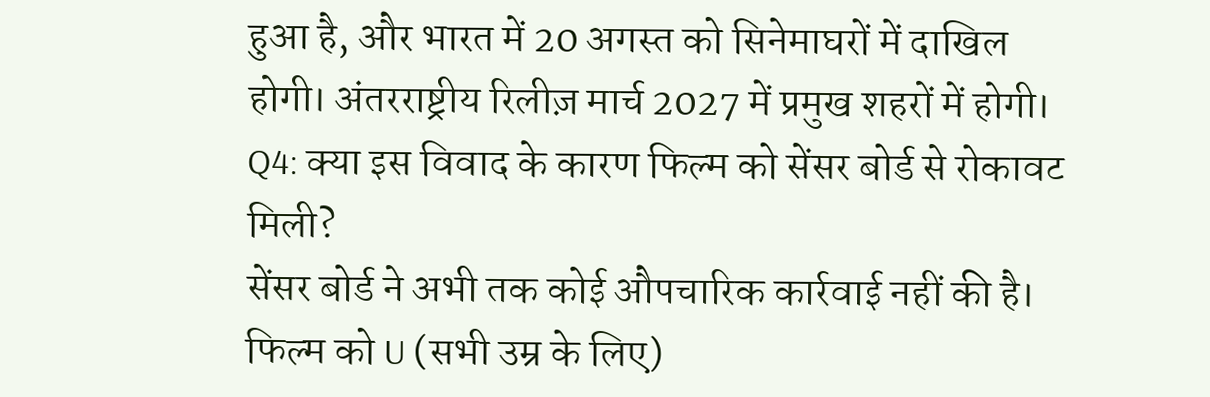हुआ है, और भारत में 20 अगस्त को सिनेमाघरों में दाखिल होगी। अंतरराष्ट्रीय रिलीज़ मार्च 2027 में प्रमुख शहरों में होगी।
Q4: क्या इस विवाद के कारण फिल्म को सेंसर बोर्ड से रोकावट मिली?
सेंसर बोर्ड ने अभी तक कोई औपचारिक कार्रवाई नहीं की है। फिल्म को U (सभी उम्र के लिए)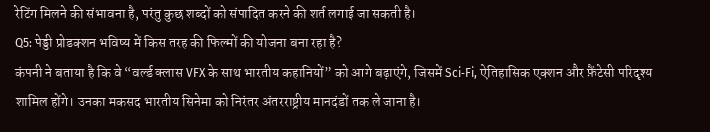रेटिंग मिलने की संभावना है, परंतु कुछ शब्दों को संपादित करने की शर्त लगाई जा सकती है।
Q5: पेड्डी प्रोडक्शन भविष्य में किस तरह की फिल्मों की योजना बना रहा है?
कंपनी ने बताया है कि वे “वर्ल्ड क्लास VFX के साथ भारतीय कहानियों” को आगे बढ़ाएंगे, जिसमें Sci‑Fi, ऐतिहासिक एक्शन और फ़ैंटेसी परिदृश्य शामिल होंगे। उनका मकसद भारतीय सिनेमा को निरंतर अंतरराष्ट्रीय मानदंडों तक ले जाना है।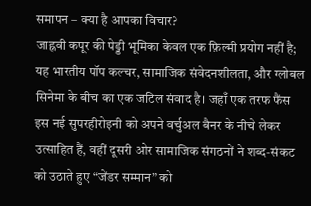समापन – क्या है आपका विचार?
जाह्नवी कपूर की पेड्डी भूमिका केवल एक फ़िल्मी प्रयोग नहीं है; यह भारतीय पॉप कल्चर, सामाजिक संवेदनशीलता, और ग्लोबल सिनेमा के बीच का एक जटिल संवाद है। जहाँ एक तरफ फैंस इस नई सुपरहीरोइनी को अपने वर्चुअल बैनर के नीचे लेकर उत्साहित हैं, वहीं दूसरी ओर सामाजिक संगठनों ने शब्द‑संकट को उठाते हुए “जेंडर सम्मान” को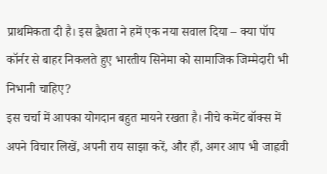प्राथमिकता दी है। इस द्वैधता ने हमें एक नया सवाल दिया – क्या पॉप कॉर्नर से बाहर निकलते हुए भारतीय सिनेमा को सामाजिक जिम्मेदारी भी निभानी चाहिए?
इस चर्चा में आपका योगदान बहुत मायने रखता है। नीचे कमेंट बॉक्स में अपने विचार लिखें, अपनी राय साझा करें, और हाँ, अगर आप भी जाह्नवी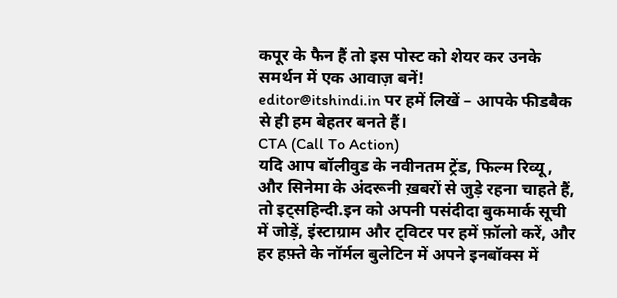कपूर के फैन हैं तो इस पोस्ट को शेयर कर उनके समर्थन में एक आवाज़ बनें!
editor@itshindi.in पर हमें लिखें – आपके फीडबैक से ही हम बेहतर बनते हैं।
CTA (Call To Action)
यदि आप बॉलीवुड के नवीनतम ट्रेंड, फिल्म रिव्यू, और सिनेमा के अंदरूनी ख़बरों से जुड़े रहना चाहते हैं, तो इट्सहिन्दी.इन को अपनी पसंदीदा बुकमार्क सूची में जोड़ें, इंस्टाग्राम और ट्विटर पर हमें फ़ॉलो करें, और हर हफ़्ते के नॉर्मल बुलेटिन में अपने इनबॉक्स में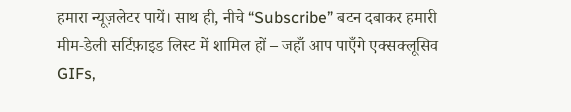हमारा न्यूज़लेटर पायें। साथ ही, नीचे “Subscribe” बटन दबाकर हमारी मीम‑डेली सर्टिफ़ाइड लिस्ट में शामिल हों – जहाँ आप पाएँगे एक्सक्लूसिव GIFs,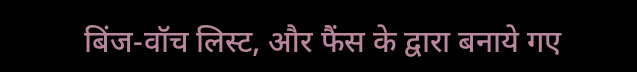बिंज‑वॉच लिस्ट, और फैंस के द्वारा बनाये गए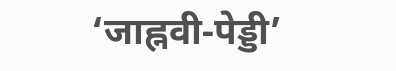‘जाह्नवी‑पेड्डी’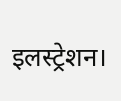इलस्ट्रेशन।